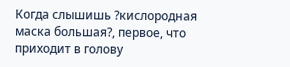Когда слышишь ?кислородная маска большая?, первое, что приходит в голову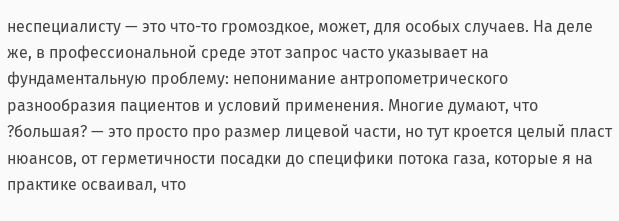неспециалисту — это что-то громоздкое, может, для особых случаев. На деле же, в профессиональной среде этот запрос часто указывает на фундаментальную проблему: непонимание антропометрического разнообразия пациентов и условий применения. Многие думают, что ?большая? — это просто про размер лицевой части, но тут кроется целый пласт нюансов, от герметичности посадки до специфики потока газа, которые я на практике осваивал, что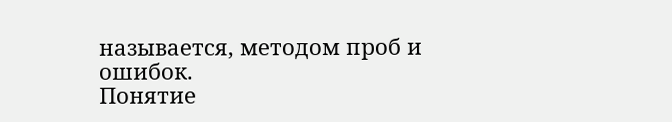называется, методом проб и ошибок.
Понятие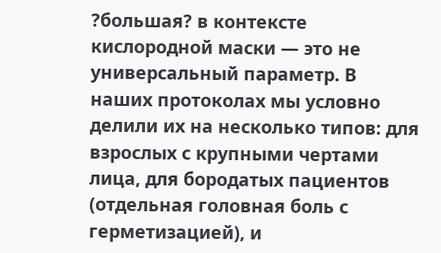?большая? в контексте кислородной маски — это не универсальный параметр. В наших протоколах мы условно делили их на несколько типов: для взрослых с крупными чертами лица, для бородатых пациентов (отдельная головная боль с герметизацией), и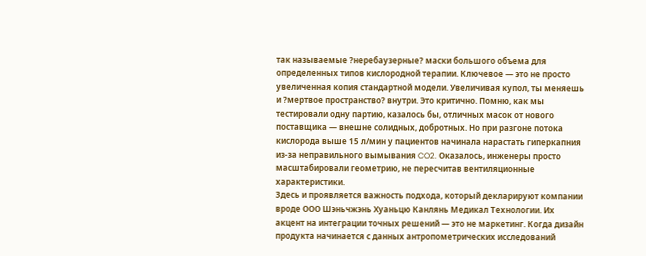так называемые ?неребаузерные? маски большого объема для определенных типов кислородной терапии. Ключевое — это не просто увеличенная копия стандартной модели. Увеличивая купол, ты меняешь и ?мертвое пространство? внутри. Это критично. Помню, как мы тестировали одну партию, казалось бы, отличных масок от нового поставщика — внешне солидных, добротных. Но при разгоне потока кислорода выше 15 л/мин у пациентов начинала нарастать гиперкапния из-за неправильного вымывания CO2. Оказалось, инженеры просто масштабировали геометрию, не пересчитав вентиляционные характеристики.
Здесь и проявляется важность подхода, который декларируют компании вроде ООО Шэньчжэнь Хуаньцю Канлянь Медикал Технологии. Их акцент на интеграции точных решений — это не маркетинг. Когда дизайн продукта начинается с данных антропометрических исследований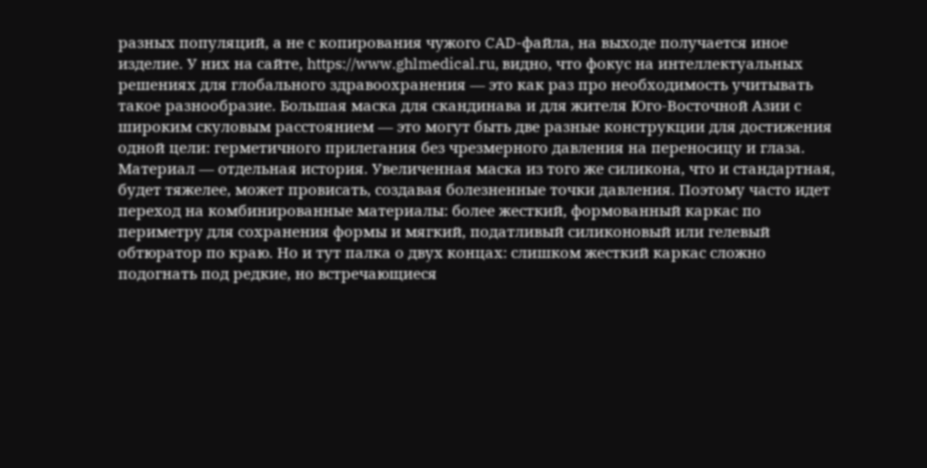разных популяций, а не с копирования чужого CAD-файла, на выходе получается иное изделие. У них на сайте, https://www.ghlmedical.ru, видно, что фокус на интеллектуальных решениях для глобального здравоохранения — это как раз про необходимость учитывать такое разнообразие. Большая маска для скандинава и для жителя Юго-Восточной Азии с широким скуловым расстоянием — это могут быть две разные конструкции для достижения одной цели: герметичного прилегания без чрезмерного давления на переносицу и глаза.
Материал — отдельная история. Увеличенная маска из того же силикона, что и стандартная, будет тяжелее, может провисать, создавая болезненные точки давления. Поэтому часто идет переход на комбинированные материалы: более жесткий, формованный каркас по периметру для сохранения формы и мягкий, податливый силиконовый или гелевый обтюратор по краю. Но и тут палка о двух концах: слишком жесткий каркас сложно подогнать под редкие, но встречающиеся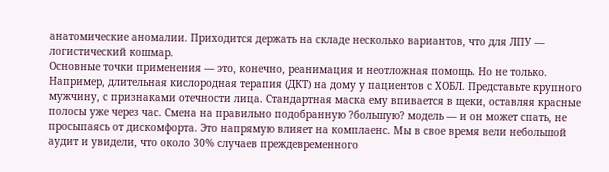анатомические аномалии. Приходится держать на складе несколько вариантов, что для ЛПУ — логистический кошмар.
Основные точки применения — это, конечно, реанимация и неотложная помощь. Но не только. Например, длительная кислородная терапия (ДКТ) на дому у пациентов с ХОБЛ. Представьте крупного мужчину, с признаками отечности лица. Стандартная маска ему впивается в щеки, оставляя красные полосы уже через час. Смена на правильно подобранную ?большую? модель — и он может спать, не просыпаясь от дискомфорта. Это напрямую влияет на комплаенс. Мы в свое время вели небольшой аудит и увидели, что около 30% случаев преждевременного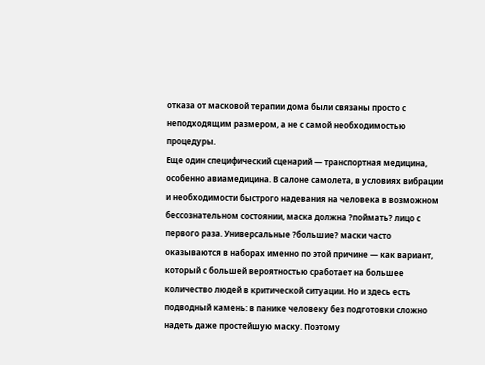отказа от масковой терапии дома были связаны просто с неподходящим размером, а не с самой необходимостью процедуры.
Еще один специфический сценарий — транспортная медицина, особенно авиамедицина. В салоне самолета, в условиях вибрации и необходимости быстрого надевания на человека в возможном бессознательном состоянии, маска должна ?поймать? лицо с первого раза. Универсальные ?большие? маски часто оказываются в наборах именно по этой причине — как вариант, который с большей вероятностью сработает на большее количество людей в критической ситуации. Но и здесь есть подводный камень: в панике человеку без подготовки сложно надеть даже простейшую маску. Поэтому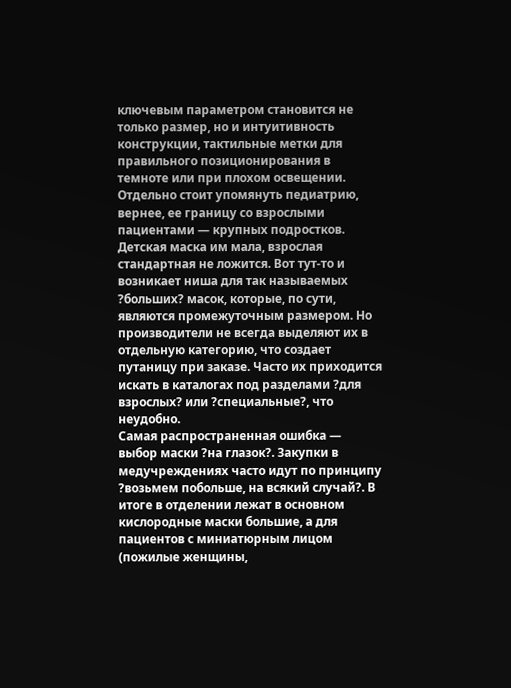ключевым параметром становится не только размер, но и интуитивность конструкции, тактильные метки для правильного позиционирования в темноте или при плохом освещении.
Отдельно стоит упомянуть педиатрию, вернее, ее границу со взрослыми пациентами — крупных подростков. Детская маска им мала, взрослая стандартная не ложится. Вот тут-то и возникает ниша для так называемых ?больших? масок, которые, по сути, являются промежуточным размером. Но производители не всегда выделяют их в отдельную категорию, что создает путаницу при заказе. Часто их приходится искать в каталогах под разделами ?для взрослых? или ?специальные?, что неудобно.
Самая распространенная ошибка — выбор маски ?на глазок?. Закупки в медучреждениях часто идут по принципу ?возьмем побольше, на всякий случай?. В итоге в отделении лежат в основном кислородные маски большие, а для пациентов с миниатюрным лицом (пожилые женщины,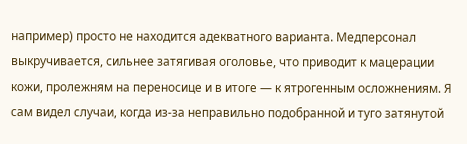например) просто не находится адекватного варианта. Медперсонал выкручивается, сильнее затягивая оголовье, что приводит к мацерации кожи, пролежням на переносице и в итоге — к ятрогенным осложнениям. Я сам видел случаи, когда из-за неправильно подобранной и туго затянутой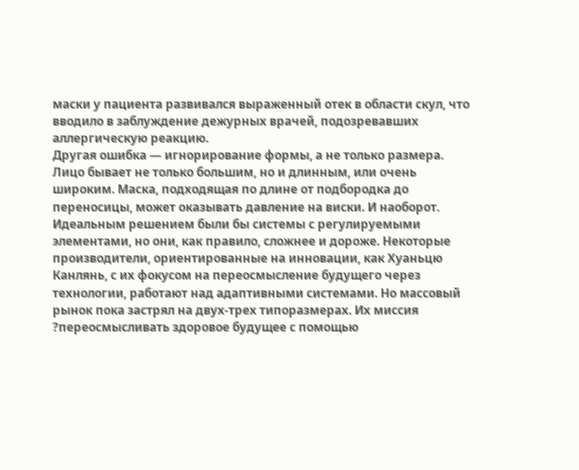маски у пациента развивался выраженный отек в области скул, что вводило в заблуждение дежурных врачей, подозревавших аллергическую реакцию.
Другая ошибка — игнорирование формы, а не только размера. Лицо бывает не только большим, но и длинным, или очень широким. Маска, подходящая по длине от подбородка до переносицы, может оказывать давление на виски. И наоборот. Идеальным решением были бы системы с регулируемыми элементами, но они, как правило, сложнее и дороже. Некоторые производители, ориентированные на инновации, как Хуаньцю Канлянь, с их фокусом на переосмысление будущего через технологии, работают над адаптивными системами. Но массовый рынок пока застрял на двух-трех типоразмерах. Их миссия ?переосмысливать здоровое будущее с помощью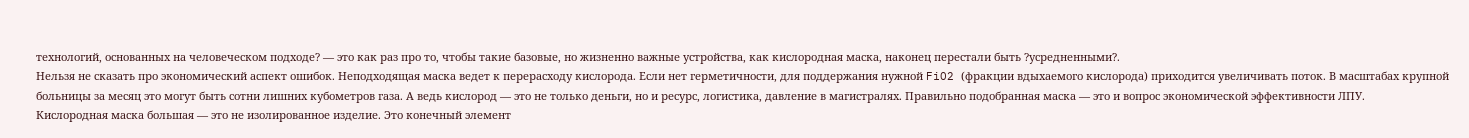технологий, основанных на человеческом подходе? — это как раз про то, чтобы такие базовые, но жизненно важные устройства, как кислородная маска, наконец перестали быть ?усредненными?.
Нельзя не сказать про экономический аспект ошибок. Неподходящая маска ведет к перерасходу кислорода. Если нет герметичности, для поддержания нужной FiO2 (фракции вдыхаемого кислорода) приходится увеличивать поток. В масштабах крупной больницы за месяц это могут быть сотни лишних кубометров газа. А ведь кислород — это не только деньги, но и ресурс, логистика, давление в магистралях. Правильно подобранная маска — это и вопрос экономической эффективности ЛПУ.
Кислородная маска большая — это не изолированное изделие. Это конечный элемент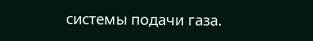системы подачи газа.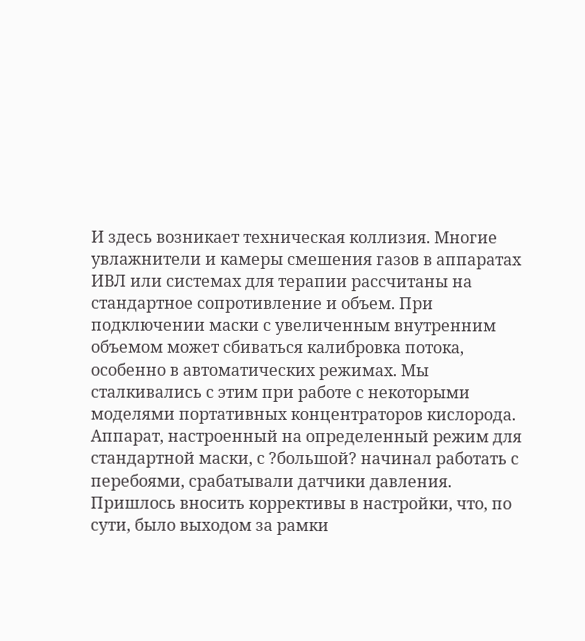И здесь возникает техническая коллизия. Многие увлажнители и камеры смешения газов в аппаратах ИВЛ или системах для терапии рассчитаны на стандартное сопротивление и объем. При подключении маски с увеличенным внутренним объемом может сбиваться калибровка потока, особенно в автоматических режимах. Мы сталкивались с этим при работе с некоторыми моделями портативных концентраторов кислорода. Аппарат, настроенный на определенный режим для стандартной маски, с ?большой? начинал работать с перебоями, срабатывали датчики давления. Пришлось вносить коррективы в настройки, что, по сути, было выходом за рамки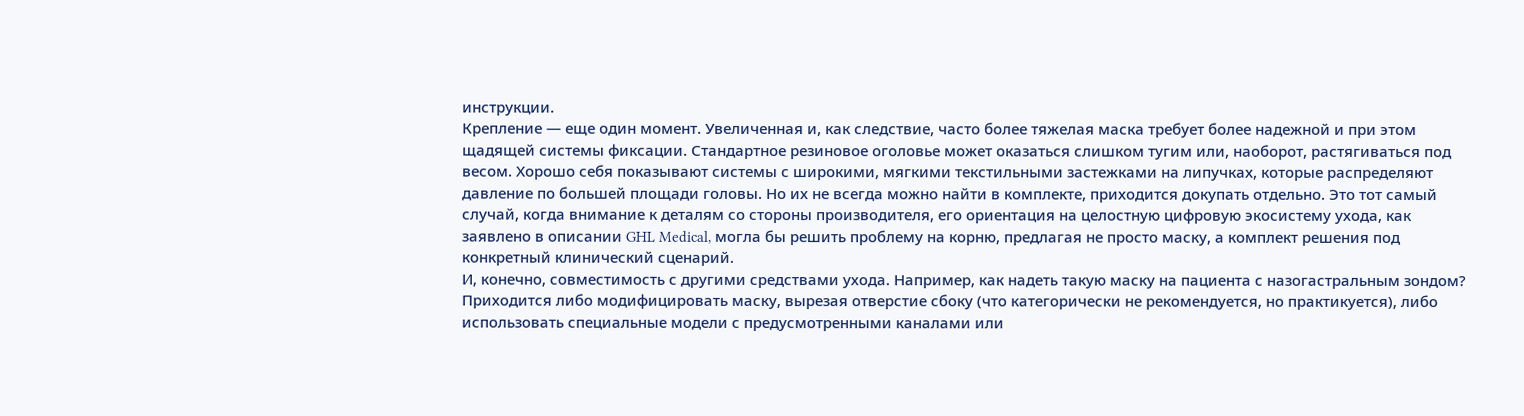инструкции.
Крепление — еще один момент. Увеличенная и, как следствие, часто более тяжелая маска требует более надежной и при этом щадящей системы фиксации. Стандартное резиновое оголовье может оказаться слишком тугим или, наоборот, растягиваться под весом. Хорошо себя показывают системы с широкими, мягкими текстильными застежками на липучках, которые распределяют давление по большей площади головы. Но их не всегда можно найти в комплекте, приходится докупать отдельно. Это тот самый случай, когда внимание к деталям со стороны производителя, его ориентация на целостную цифровую экосистему ухода, как заявлено в описании GHL Medical, могла бы решить проблему на корню, предлагая не просто маску, а комплект решения под конкретный клинический сценарий.
И, конечно, совместимость с другими средствами ухода. Например, как надеть такую маску на пациента с назогастральным зондом? Приходится либо модифицировать маску, вырезая отверстие сбоку (что категорически не рекомендуется, но практикуется), либо использовать специальные модели с предусмотренными каналами или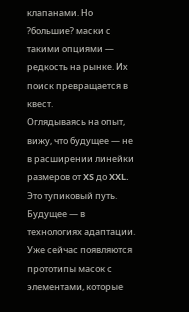клапанами. Но ?большие? маски с такими опциями — редкость на рынке. Их поиск превращается в квест.
Оглядываясь на опыт, вижу, что будущее — не в расширении линейки размеров от XS до XXL. Это тупиковый путь. Будущее — в технологиях адаптации. Уже сейчас появляются прототипы масок с элементами, которые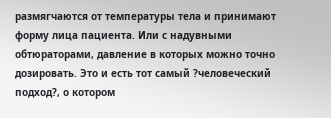размягчаются от температуры тела и принимают форму лица пациента. Или с надувными обтюраторами, давление в которых можно точно дозировать. Это и есть тот самый ?человеческий подход?, о котором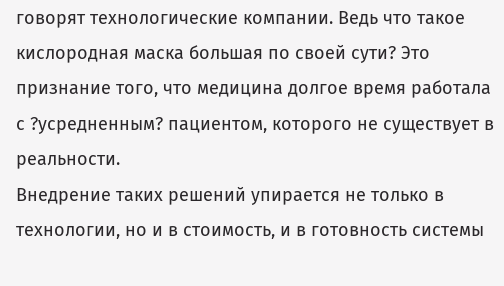говорят технологические компании. Ведь что такое кислородная маска большая по своей сути? Это признание того, что медицина долгое время работала с ?усредненным? пациентом, которого не существует в реальности.
Внедрение таких решений упирается не только в технологии, но и в стоимость, и в готовность системы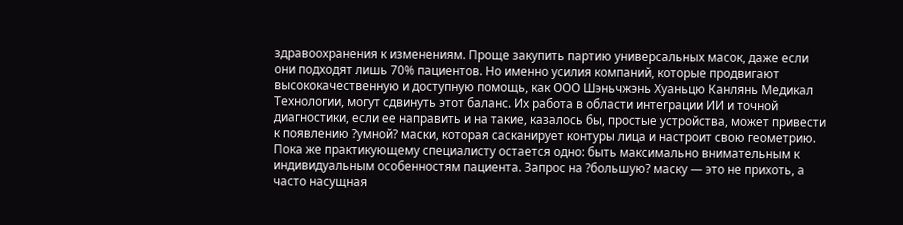здравоохранения к изменениям. Проще закупить партию универсальных масок, даже если они подходят лишь 70% пациентов. Но именно усилия компаний, которые продвигают высококачественную и доступную помощь, как ООО Шэньчжэнь Хуаньцю Канлянь Медикал Технологии, могут сдвинуть этот баланс. Их работа в области интеграции ИИ и точной диагностики, если ее направить и на такие, казалось бы, простые устройства, может привести к появлению ?умной? маски, которая сасканирует контуры лица и настроит свою геометрию.
Пока же практикующему специалисту остается одно: быть максимально внимательным к индивидуальным особенностям пациента. Запрос на ?большую? маску — это не прихоть, а часто насущная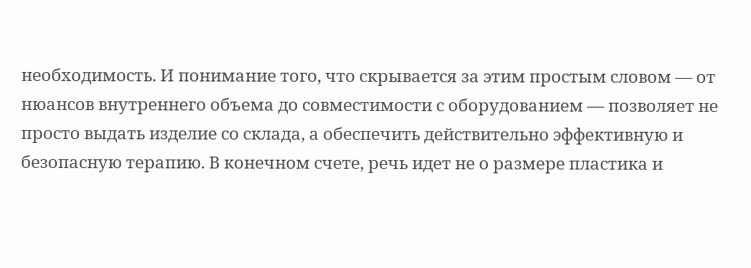необходимость. И понимание того, что скрывается за этим простым словом — от нюансов внутреннего объема до совместимости с оборудованием — позволяет не просто выдать изделие со склада, а обеспечить действительно эффективную и безопасную терапию. В конечном счете, речь идет не о размере пластика и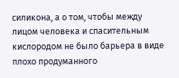силикона, а о том, чтобы между лицом человека и спасительным кислородом не было барьера в виде плохо продуманного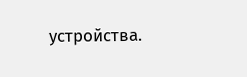устройства.